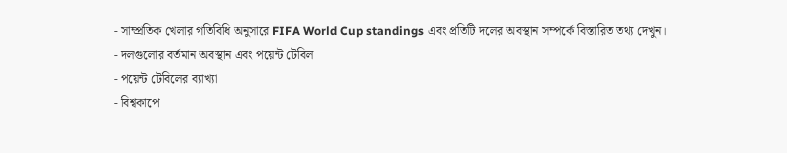- সাম্প্রতিক খেলার গতিবিধি অনুসারে FIFA World Cup standings এবং প্রতিটি দলের অবস্থান সম্পর্কে বিস্তারিত তথ্য দেখুন।
- দলগুলোর বর্তমান অবস্থান এবং পয়েন্ট টেবিল
- পয়েন্ট টেবিলের ব্যাখ্যা
- বিশ্বকাপে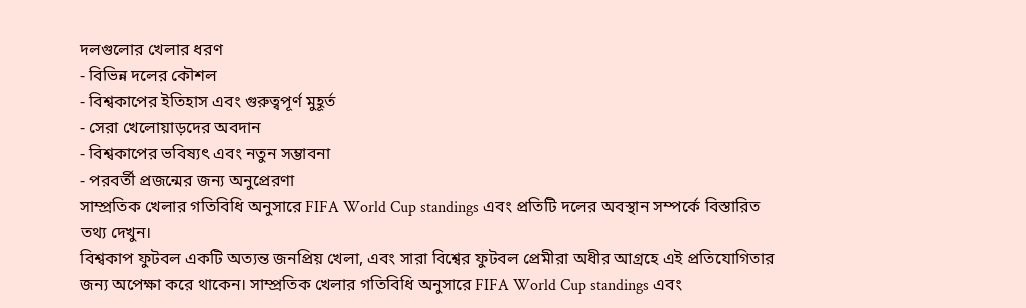দলগুলোর খেলার ধরণ
- বিভিন্ন দলের কৌশল
- বিশ্বকাপের ইতিহাস এবং গুরুত্বপূর্ণ মুহূর্ত
- সেরা খেলোয়াড়দের অবদান
- বিশ্বকাপের ভবিষ্যৎ এবং নতুন সম্ভাবনা
- পরবর্তী প্রজন্মের জন্য অনুপ্রেরণা
সাম্প্রতিক খেলার গতিবিধি অনুসারে FIFA World Cup standings এবং প্রতিটি দলের অবস্থান সম্পর্কে বিস্তারিত তথ্য দেখুন।
বিশ্বকাপ ফুটবল একটি অত্যন্ত জনপ্রিয় খেলা, এবং সারা বিশ্বের ফুটবল প্রেমীরা অধীর আগ্রহে এই প্রতিযোগিতার জন্য অপেক্ষা করে থাকেন। সাম্প্রতিক খেলার গতিবিধি অনুসারে FIFA World Cup standings এবং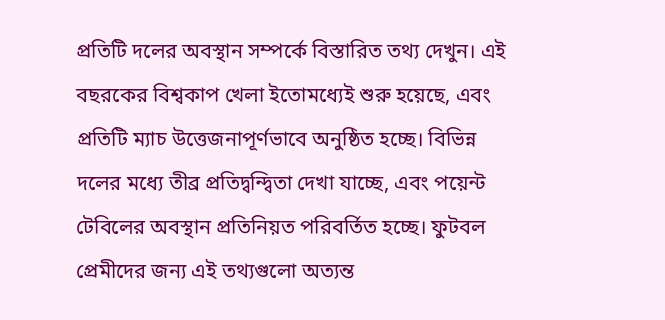প্রতিটি দলের অবস্থান সম্পর্কে বিস্তারিত তথ্য দেখুন। এই বছরকের বিশ্বকাপ খেলা ইতোমধ্যেই শুরু হয়েছে, এবং প্রতিটি ম্যাচ উত্তেজনাপূর্ণভাবে অনুষ্ঠিত হচ্ছে। বিভিন্ন দলের মধ্যে তীব্র প্রতিদ্বন্দ্বিতা দেখা যাচ্ছে, এবং পয়েন্ট টেবিলের অবস্থান প্রতিনিয়ত পরিবর্তিত হচ্ছে। ফুটবল প্রেমীদের জন্য এই তথ্যগুলো অত্যন্ত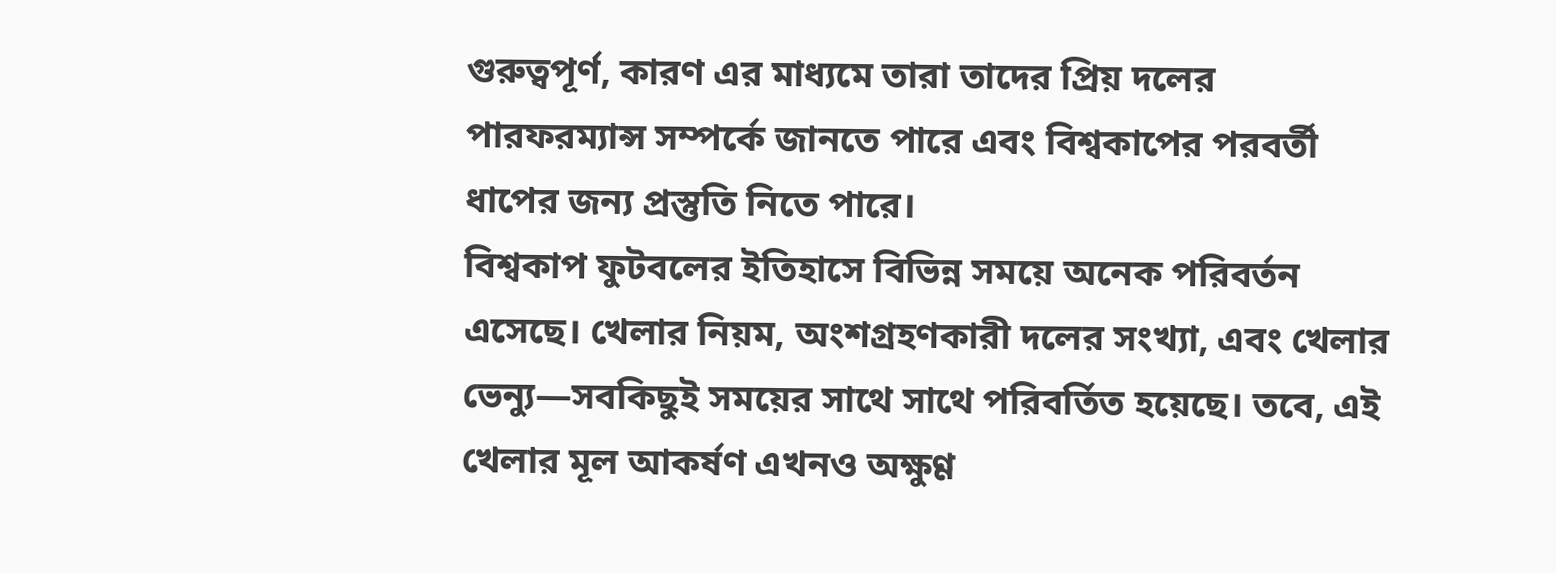গুরুত্বপূর্ণ, কারণ এর মাধ্যমে তারা তাদের প্রিয় দলের পারফরম্যান্স সম্পর্কে জানতে পারে এবং বিশ্বকাপের পরবর্তী ধাপের জন্য প্রস্তুতি নিতে পারে।
বিশ্বকাপ ফুটবলের ইতিহাসে বিভিন্ন সময়ে অনেক পরিবর্তন এসেছে। খেলার নিয়ম, অংশগ্রহণকারী দলের সংখ্যা, এবং খেলার ভেন্যু—সবকিছুই সময়ের সাথে সাথে পরিবর্তিত হয়েছে। তবে, এই খেলার মূল আকর্ষণ এখনও অক্ষুণ্ণ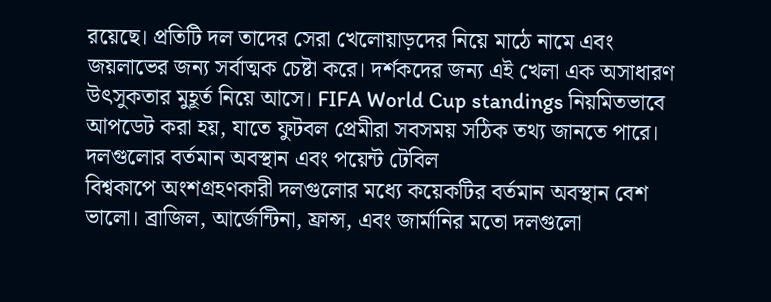রয়েছে। প্রতিটি দল তাদের সেরা খেলোয়াড়দের নিয়ে মাঠে নামে এবং জয়লাভের জন্য সর্বাত্মক চেষ্টা করে। দর্শকদের জন্য এই খেলা এক অসাধারণ উৎসুকতার মুহূর্ত নিয়ে আসে। FIFA World Cup standings নিয়মিতভাবে আপডেট করা হয়, যাতে ফুটবল প্রেমীরা সবসময় সঠিক তথ্য জানতে পারে।
দলগুলোর বর্তমান অবস্থান এবং পয়েন্ট টেবিল
বিশ্বকাপে অংশগ্রহণকারী দলগুলোর মধ্যে কয়েকটির বর্তমান অবস্থান বেশ ভালো। ব্রাজিল, আর্জেন্টিনা, ফ্রান্স, এবং জার্মানির মতো দলগুলো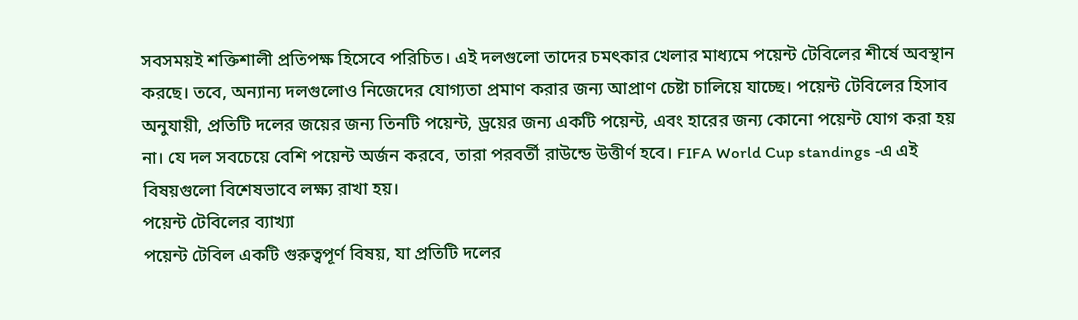সবসময়ই শক্তিশালী প্রতিপক্ষ হিসেবে পরিচিত। এই দলগুলো তাদের চমৎকার খেলার মাধ্যমে পয়েন্ট টেবিলের শীর্ষে অবস্থান করছে। তবে, অন্যান্য দলগুলোও নিজেদের যোগ্যতা প্রমাণ করার জন্য আপ্রাণ চেষ্টা চালিয়ে যাচ্ছে। পয়েন্ট টেবিলের হিসাব অনুযায়ী, প্রতিটি দলের জয়ের জন্য তিনটি পয়েন্ট, ড্রয়ের জন্য একটি পয়েন্ট, এবং হারের জন্য কোনো পয়েন্ট যোগ করা হয় না। যে দল সবচেয়ে বেশি পয়েন্ট অর্জন করবে, তারা পরবর্তী রাউন্ডে উত্তীর্ণ হবে। FIFA World Cup standings -এ এই বিষয়গুলো বিশেষভাবে লক্ষ্য রাখা হয়।
পয়েন্ট টেবিলের ব্যাখ্যা
পয়েন্ট টেবিল একটি গুরুত্বপূর্ণ বিষয়, যা প্রতিটি দলের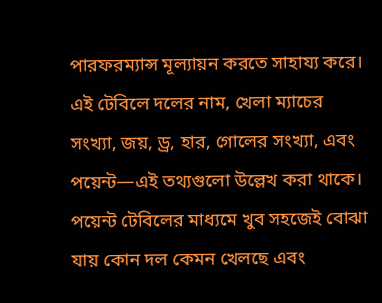পারফরম্যান্স মূল্যায়ন করতে সাহায্য করে। এই টেবিলে দলের নাম, খেলা ম্যাচের সংখ্যা, জয়, ড্র, হার, গোলের সংখ্যা, এবং পয়েন্ট—এই তথ্যগুলো উল্লেখ করা থাকে। পয়েন্ট টেবিলের মাধ্যমে খুব সহজেই বোঝা যায় কোন দল কেমন খেলছে এবং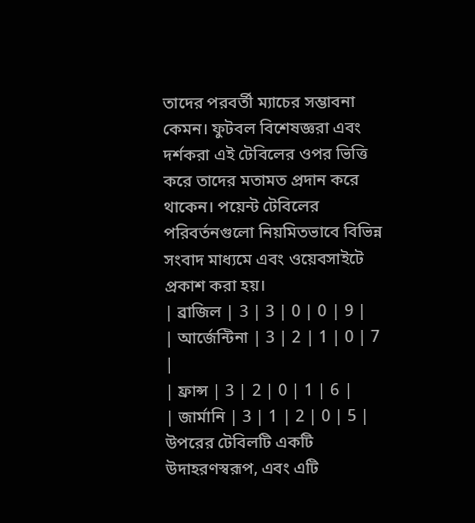তাদের পরবর্তী ম্যাচের সম্ভাবনা কেমন। ফুটবল বিশেষজ্ঞরা এবং দর্শকরা এই টেবিলের ওপর ভিত্তি করে তাদের মতামত প্রদান করে থাকেন। পয়েন্ট টেবিলের পরিবর্তনগুলো নিয়মিতভাবে বিভিন্ন সংবাদ মাধ্যমে এবং ওয়েবসাইটে প্রকাশ করা হয়।
| ব্রাজিল | 3 | 3 | 0 | 0 | 9 |
| আর্জেন্টিনা | 3 | 2 | 1 | 0 | 7 |
| ফ্রান্স | 3 | 2 | 0 | 1 | 6 |
| জার্মানি | 3 | 1 | 2 | 0 | 5 |
উপরের টেবিলটি একটি উদাহরণস্বরূপ, এবং এটি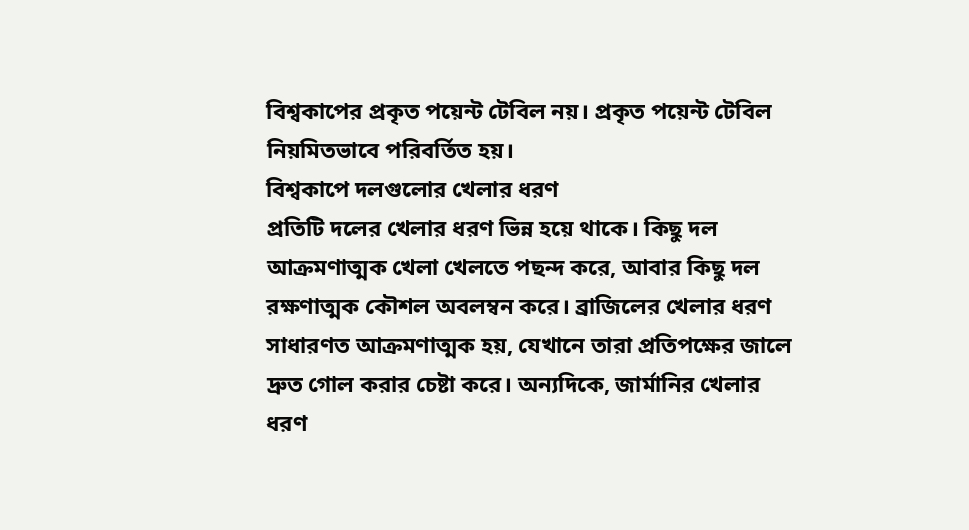বিশ্বকাপের প্রকৃত পয়েন্ট টেবিল নয়। প্রকৃত পয়েন্ট টেবিল নিয়মিতভাবে পরিবর্তিত হয়।
বিশ্বকাপে দলগুলোর খেলার ধরণ
প্রতিটি দলের খেলার ধরণ ভিন্ন হয়ে থাকে। কিছু দল আক্রমণাত্মক খেলা খেলতে পছন্দ করে, আবার কিছু দল রক্ষণাত্মক কৌশল অবলম্বন করে। ব্রাজিলের খেলার ধরণ সাধারণত আক্রমণাত্মক হয়, যেখানে তারা প্রতিপক্ষের জালে দ্রুত গোল করার চেষ্টা করে। অন্যদিকে, জার্মানির খেলার ধরণ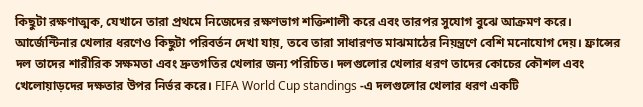কিছুটা রক্ষণাত্মক, যেখানে তারা প্রথমে নিজেদের রক্ষণভাগ শক্তিশালী করে এবং তারপর সুযোগ বুঝে আক্রমণ করে। আর্জেন্টিনার খেলার ধরণেও কিছুটা পরিবর্তন দেখা যায়, তবে তারা সাধারণত মাঝমাঠের নিয়ন্ত্রণে বেশি মনোযোগ দেয়। ফ্রান্সের দল তাদের শারীরিক সক্ষমতা এবং দ্রুতগতির খেলার জন্য পরিচিত। দলগুলোর খেলার ধরণ তাদের কোচের কৌশল এবং খেলোয়াড়দের দক্ষতার উপর নির্ভর করে। FIFA World Cup standings -এ দলগুলোর খেলার ধরণ একটি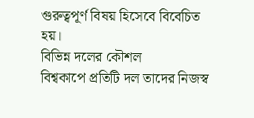গুরুত্বপূর্ণ বিষয় হিসেবে বিবেচিত হয়।
বিভিন্ন দলের কৌশল
বিশ্বকাপে প্রতিটি দল তাদের নিজস্ব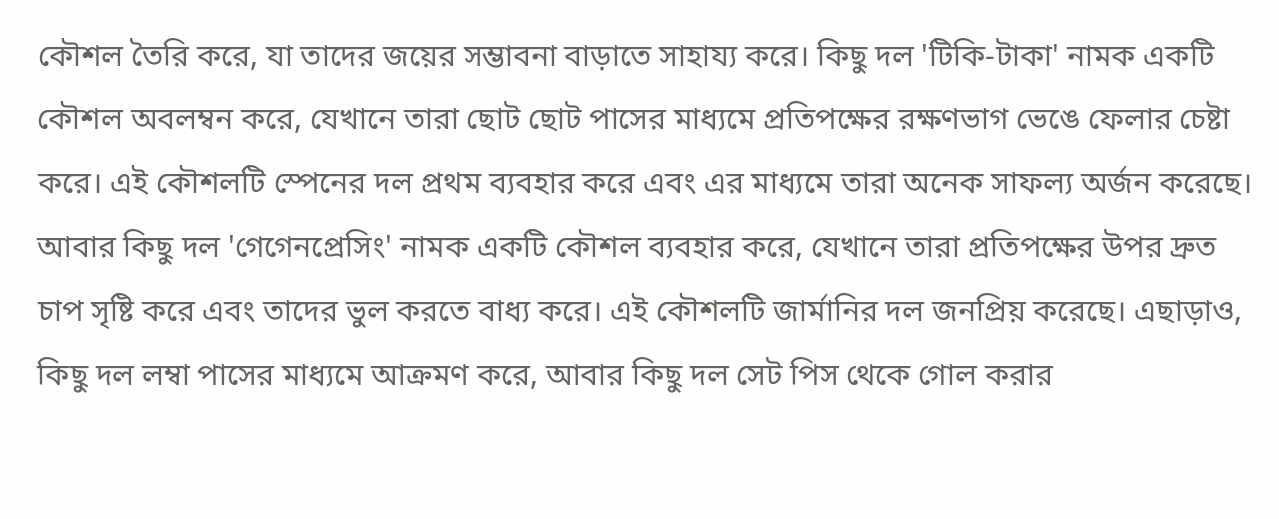কৌশল তৈরি করে, যা তাদের জয়ের সম্ভাবনা বাড়াতে সাহায্য করে। কিছু দল 'টিকি-টাকা' নামক একটি কৌশল অবলম্বন করে, যেখানে তারা ছোট ছোট পাসের মাধ্যমে প্রতিপক্ষের রক্ষণভাগ ভেঙে ফেলার চেষ্টা করে। এই কৌশলটি স্পেনের দল প্রথম ব্যবহার করে এবং এর মাধ্যমে তারা অনেক সাফল্য অর্জন করেছে। আবার কিছু দল 'গেগেনপ্রেসিং' নামক একটি কৌশল ব্যবহার করে, যেখানে তারা প্রতিপক্ষের উপর দ্রুত চাপ সৃষ্টি করে এবং তাদের ভুল করতে বাধ্য করে। এই কৌশলটি জার্মানির দল জনপ্রিয় করেছে। এছাড়াও, কিছু দল লম্বা পাসের মাধ্যমে আক্রমণ করে, আবার কিছু দল সেট পিস থেকে গোল করার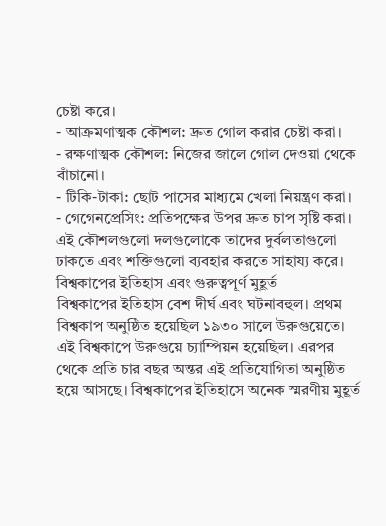চেষ্টা করে।
- আক্রমণাত্মক কৌশল: দ্রুত গোল করার চেষ্টা করা।
- রক্ষণাত্মক কৌশল: নিজের জালে গোল দেওয়া থেকে বাঁচানো।
- টিকি-টাকা: ছোট পাসের মাধ্যমে খেলা নিয়ন্ত্রণ করা।
- গেগেনপ্রেসিং: প্রতিপক্ষের উপর দ্রুত চাপ সৃষ্টি করা।
এই কৌশলগুলো দলগুলোকে তাদের দুর্বলতাগুলো ঢাকতে এবং শক্তিগুলো ব্যবহার করতে সাহায্য করে।
বিশ্বকাপের ইতিহাস এবং গুরুত্বপূর্ণ মুহূর্ত
বিশ্বকাপের ইতিহাস বেশ দীর্ঘ এবং ঘটনাবহুল। প্রথম বিশ্বকাপ অনুষ্ঠিত হয়েছিল ১৯৩০ সালে উরুগুয়েতে। এই বিশ্বকাপে উরুগুয়ে চ্যাম্পিয়ন হয়েছিল। এরপর থেকে প্রতি চার বছর অন্তর এই প্রতিযোগিতা অনুষ্ঠিত হয়ে আসছে। বিশ্বকাপের ইতিহাসে অনেক স্মরণীয় মুহূর্ত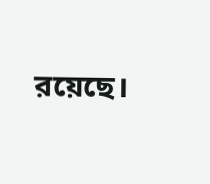রয়েছে।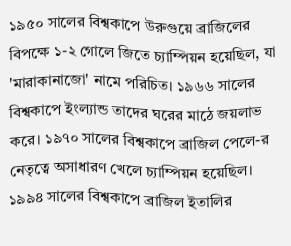১৯৫০ সালের বিশ্বকাপে উরুগুয়ে ব্রাজিলের বিপক্ষে ১-২ গোলে জিতে চ্যাম্পিয়ন হয়েছিল, যা 'মারাকানাজো' নামে পরিচিত। ১৯৬৬ সালের বিশ্বকাপে ইংল্যান্ড তাদের ঘরের মাঠে জয়লাভ করে। ১৯৭০ সালের বিশ্বকাপে ব্রাজিল পেলে-র নেতৃত্বে অসাধারণ খেলে চ্যাম্পিয়ন হয়েছিল। ১৯৯৪ সালের বিশ্বকাপে ব্রাজিল ইতালির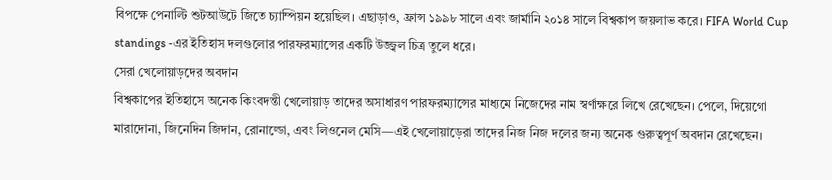বিপক্ষে পেনাল্টি শুটআউটে জিতে চ্যাম্পিয়ন হয়েছিল। এছাড়াও, ফ্রান্স ১৯৯৮ সালে এবং জার্মানি ২০১৪ সালে বিশ্বকাপ জয়লাভ করে। FIFA World Cup standings -এর ইতিহাস দলগুলোর পারফরম্যান্সের একটি উজ্জ্বল চিত্র তুলে ধরে।
সেরা খেলোয়াড়দের অবদান
বিশ্বকাপের ইতিহাসে অনেক কিংবদন্তী খেলোয়াড় তাদের অসাধারণ পারফরম্যান্সের মাধ্যমে নিজেদের নাম স্বর্ণাক্ষরে লিখে রেখেছেন। পেলে, দিয়েগো মারাদোনা, জিনেদিন জিদান, রোনাল্ডো, এবং লিওনেল মেসি—এই খেলোয়াড়েরা তাদের নিজ নিজ দলের জন্য অনেক গুরুত্বপূর্ণ অবদান রেখেছেন।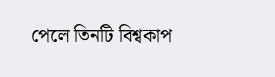পেলে তিনটি বিশ্বকাপ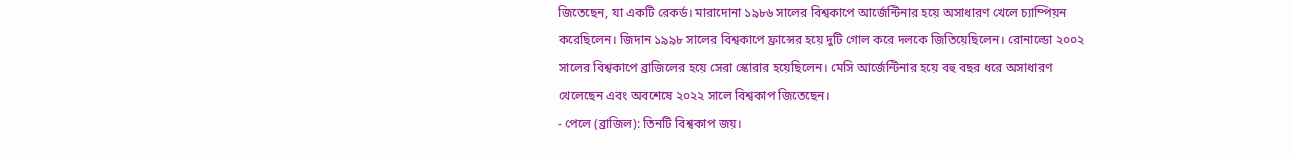জিতেছেন, যা একটি রেকর্ড। মারাদোনা ১৯৮৬ সালের বিশ্বকাপে আর্জেন্টিনার হয়ে অসাধারণ খেলে চ্যাম্পিয়ন করেছিলেন। জিদান ১৯৯৮ সালের বিশ্বকাপে ফ্রান্সের হয়ে দুটি গোল করে দলকে জিতিয়েছিলেন। রোনাল্ডো ২০০২ সালের বিশ্বকাপে ব্রাজিলের হয়ে সেরা স্কোরার হয়েছিলেন। মেসি আর্জেন্টিনার হয়ে বহু বছর ধরে অসাধারণ খেলেছেন এবং অবশেষে ২০২২ সালে বিশ্বকাপ জিতেছেন।
- পেলে (ব্রাজিল): তিনটি বিশ্বকাপ জয়।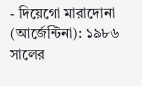- দিয়েগো মারাদোনা (আর্জেন্টিনা): ১৯৮৬ সালের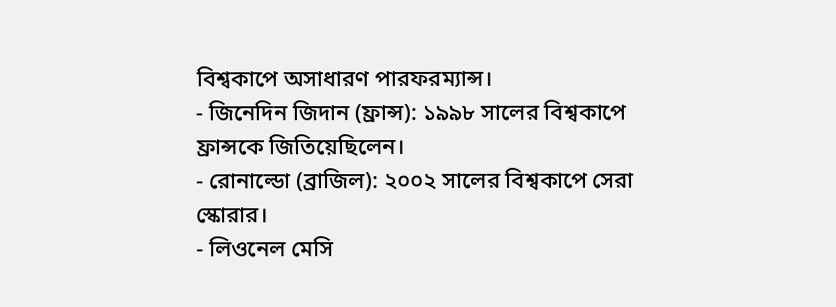বিশ্বকাপে অসাধারণ পারফরম্যান্স।
- জিনেদিন জিদান (ফ্রান্স): ১৯৯৮ সালের বিশ্বকাপে ফ্রান্সকে জিতিয়েছিলেন।
- রোনাল্ডো (ব্রাজিল): ২০০২ সালের বিশ্বকাপে সেরা স্কোরার।
- লিওনেল মেসি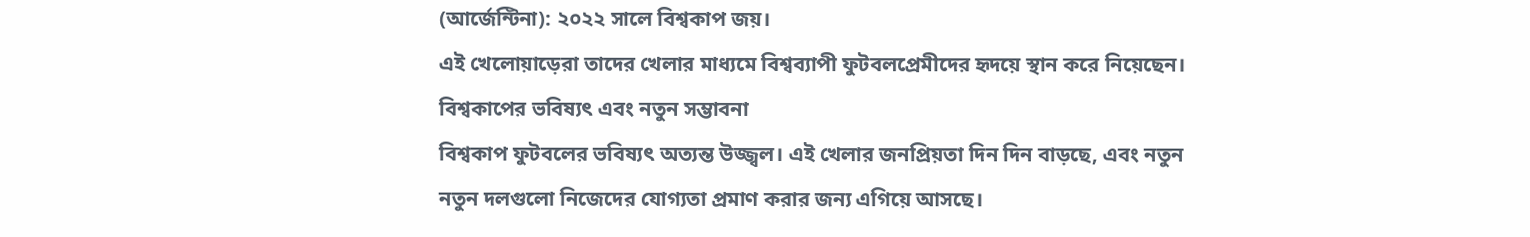(আর্জেন্টিনা): ২০২২ সালে বিশ্বকাপ জয়।
এই খেলোয়াড়েরা তাদের খেলার মাধ্যমে বিশ্বব্যাপী ফুটবলপ্রেমীদের হৃদয়ে স্থান করে নিয়েছেন।
বিশ্বকাপের ভবিষ্যৎ এবং নতুন সম্ভাবনা
বিশ্বকাপ ফুটবলের ভবিষ্যৎ অত্যন্ত উজ্জ্বল। এই খেলার জনপ্রিয়তা দিন দিন বাড়ছে, এবং নতুন নতুন দলগুলো নিজেদের যোগ্যতা প্রমাণ করার জন্য এগিয়ে আসছে।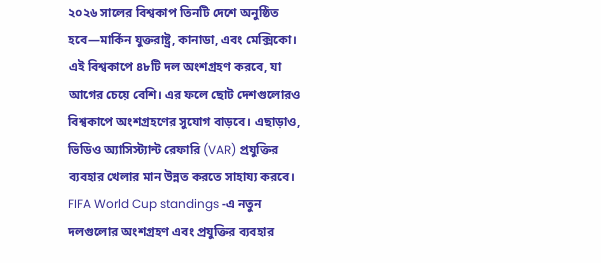২০২৬ সালের বিশ্বকাপ তিনটি দেশে অনুষ্ঠিত হবে—মার্কিন যুক্তরাষ্ট্র, কানাডা, এবং মেক্সিকো। এই বিশ্বকাপে ৪৮টি দল অংশগ্রহণ করবে, যা আগের চেয়ে বেশি। এর ফলে ছোট দেশগুলোরও বিশ্বকাপে অংশগ্রহণের সুযোগ বাড়বে। এছাড়াও, ভিডিও অ্যাসিস্ট্যান্ট রেফারি (VAR) প্রযুক্তির ব্যবহার খেলার মান উন্নত করতে সাহায্য করবে। FIFA World Cup standings -এ নতুন দলগুলোর অংশগ্রহণ এবং প্রযুক্তির ব্যবহার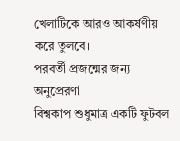খেলাটিকে আরও আকর্ষণীয় করে তুলবে।
পরবর্তী প্রজন্মের জন্য অনুপ্রেরণা
বিশ্বকাপ শুধুমাত্র একটি ফুটবল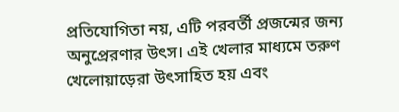প্রতিযোগিতা নয়, এটি পরবর্তী প্রজন্মের জন্য অনুপ্রেরণার উৎস। এই খেলার মাধ্যমে তরুণ খেলোয়াড়েরা উৎসাহিত হয় এবং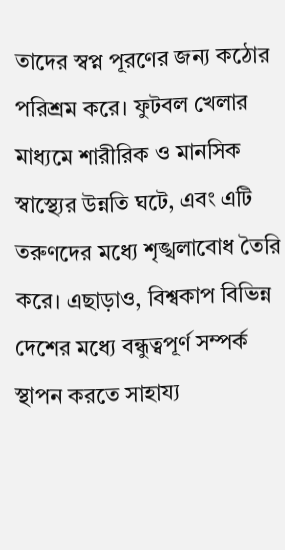তাদের স্বপ্ন পূরণের জন্য কঠোর পরিশ্রম করে। ফুটবল খেলার মাধ্যমে শারীরিক ও মানসিক স্বাস্থ্যের উন্নতি ঘটে, এবং এটি তরুণদের মধ্যে শৃঙ্খলাবোধ তৈরি করে। এছাড়াও, বিশ্বকাপ বিভিন্ন দেশের মধ্যে বন্ধুত্বপূর্ণ সম্পর্ক স্থাপন করতে সাহায্য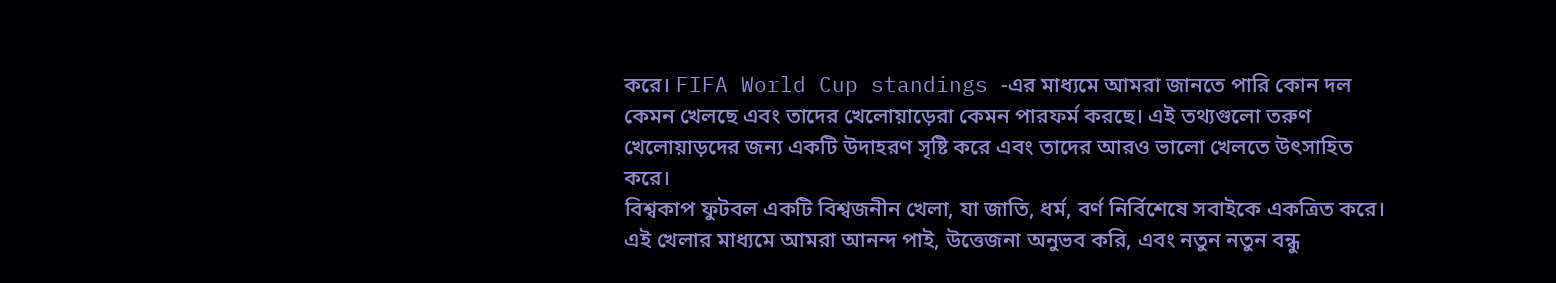করে। FIFA World Cup standings -এর মাধ্যমে আমরা জানতে পারি কোন দল কেমন খেলছে এবং তাদের খেলোয়াড়েরা কেমন পারফর্ম করছে। এই তথ্যগুলো তরুণ খেলোয়াড়দের জন্য একটি উদাহরণ সৃষ্টি করে এবং তাদের আরও ভালো খেলতে উৎসাহিত করে।
বিশ্বকাপ ফুটবল একটি বিশ্বজনীন খেলা, যা জাতি, ধর্ম, বর্ণ নির্বিশেষে সবাইকে একত্রিত করে। এই খেলার মাধ্যমে আমরা আনন্দ পাই, উত্তেজনা অনুভব করি, এবং নতুন নতুন বন্ধু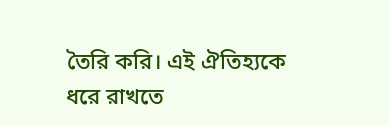তৈরি করি। এই ঐতিহ্যকে ধরে রাখতে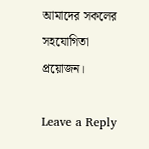আমাদের সকলের সহযোগিতা প্রয়োজন।

Leave a Reply